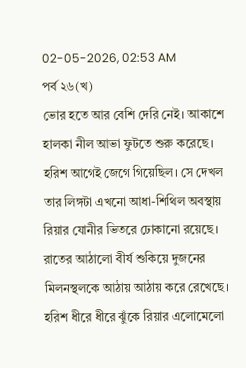02-05-2026, 02:53 AM
পর্ব ২৬(খ)
ভোর হতে আর বেশি দেরি নেই। আকাশে হালকা নীল আভা ফুটতে শুরু করেছে।
হরিশ আগেই জেগে গিয়েছিল। সে দেখল তার লিঙ্গটা এখনো আধা-শিথিল অবস্থায় রিয়ার যোনীর ভিতরে ঢোকানো রয়েছে। রাতের আঠালো বীর্য শুকিয়ে দুজনের মিলনস্থলকে আঠায় আঠায় করে রেখেছে।
হরিশ ধীরে ধীরে ঝুঁকে রিয়ার এলোমেলো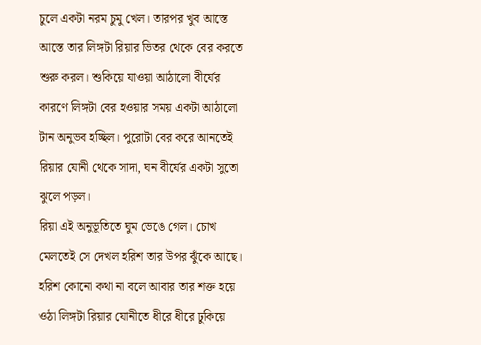চুলে একটা নরম চুমু খেল। তারপর খুব আস্তে আস্তে তার লিঙ্গটা রিয়ার ভিতর থেকে বের করতে শুরু করল। শুকিয়ে যাওয়া আঠালো বীর্যের কারণে লিঙ্গটা বের হওয়ার সময় একটা আঠালো টান অনুভব হচ্ছিল। পুরোটা বের করে আনতেই রিয়ার যোনী থেকে সাদা, ঘন বীর্যের একটা সুতো ঝুলে পড়ল।
রিয়া এই অনুভূতিতে ঘুম ভেঙে গেল। চোখ মেলতেই সে দেখল হরিশ তার উপর ঝুঁকে আছে।
হরিশ কোনো কথা না বলে আবার তার শক্ত হয়ে ওঠা লিঙ্গটা রিয়ার যোনীতে ধীরে ধীরে ঢুকিয়ে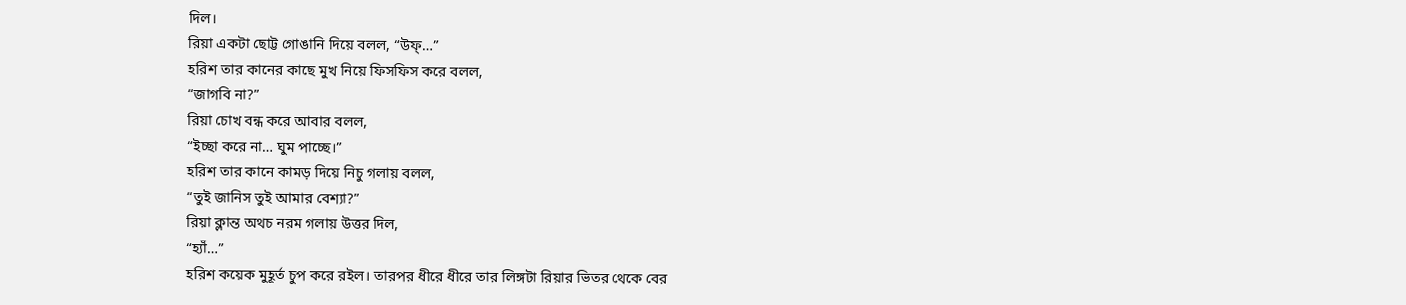দিল।
রিয়া একটা ছোট্ট গোঙানি দিয়ে বলল, “উফ্…”
হরিশ তার কানের কাছে মুখ নিয়ে ফিসফিস করে বলল,
“জাগবি না?”
রিয়া চোখ বন্ধ করে আবার বলল,
“ইচ্ছা করে না… ঘুম পাচ্ছে।”
হরিশ তার কানে কামড় দিয়ে নিচু গলায় বলল,
“তুই জানিস তুই আমার বেশ্যা?”
রিয়া ক্লান্ত অথচ নরম গলায় উত্তর দিল,
“হ্যাঁ…”
হরিশ কয়েক মুহূর্ত চুপ করে রইল। তারপর ধীরে ধীরে তার লিঙ্গটা রিয়ার ভিতর থেকে বের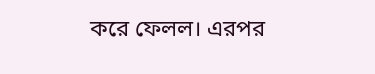করে ফেলল। এরপর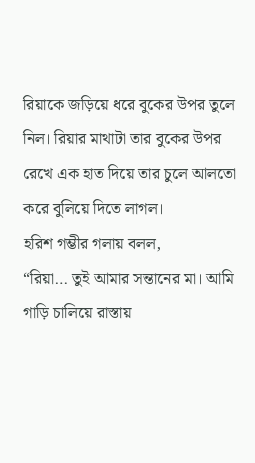রিয়াকে জড়িয়ে ধরে বুকের উপর তুলে নিল। রিয়ার মাথাটা তার বুকের উপর রেখে এক হাত দিয়ে তার চুলে আলতো করে বুলিয়ে দিতে লাগল।
হরিশ গম্ভীর গলায় বলল,
“রিয়া… তুই আমার সন্তানের মা। আমি গাড়ি চালিয়ে রাস্তায়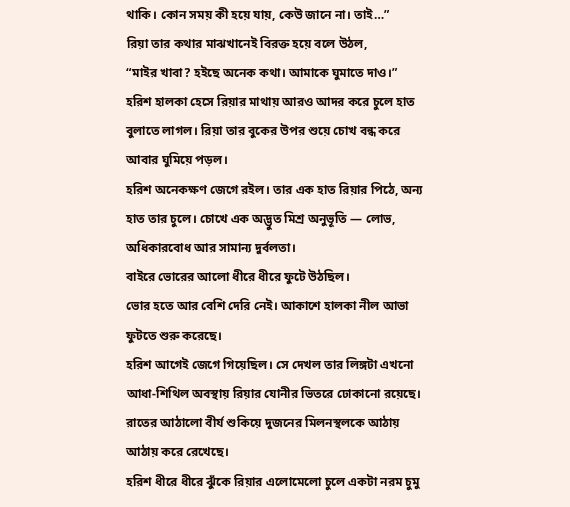থাকি। কোন সময় কী হয়ে যায়, কেউ জানে না। তাই…”
রিয়া তার কথার মাঝখানেই বিরক্ত হয়ে বলে উঠল,
“মাইর খাবা? হইছে অনেক কথা। আমাকে ঘুমাতে দাও।”
হরিশ হালকা হেসে রিয়ার মাথায় আরও আদর করে চুলে হাত বুলাতে লাগল। রিয়া তার বুকের উপর শুয়ে চোখ বন্ধ করে আবার ঘুমিয়ে পড়ল।
হরিশ অনেকক্ষণ জেগে রইল। তার এক হাত রিয়ার পিঠে, অন্য হাত তার চুলে। চোখে এক অদ্ভুত মিশ্র অনুভূতি — লোভ, অধিকারবোধ আর সামান্য দুর্বলতা।
বাইরে ভোরের আলো ধীরে ধীরে ফুটে উঠছিল।
ভোর হতে আর বেশি দেরি নেই। আকাশে হালকা নীল আভা ফুটতে শুরু করেছে।
হরিশ আগেই জেগে গিয়েছিল। সে দেখল তার লিঙ্গটা এখনো আধা-শিথিল অবস্থায় রিয়ার যোনীর ভিতরে ঢোকানো রয়েছে। রাতের আঠালো বীর্য শুকিয়ে দুজনের মিলনস্থলকে আঠায় আঠায় করে রেখেছে।
হরিশ ধীরে ধীরে ঝুঁকে রিয়ার এলোমেলো চুলে একটা নরম চুমু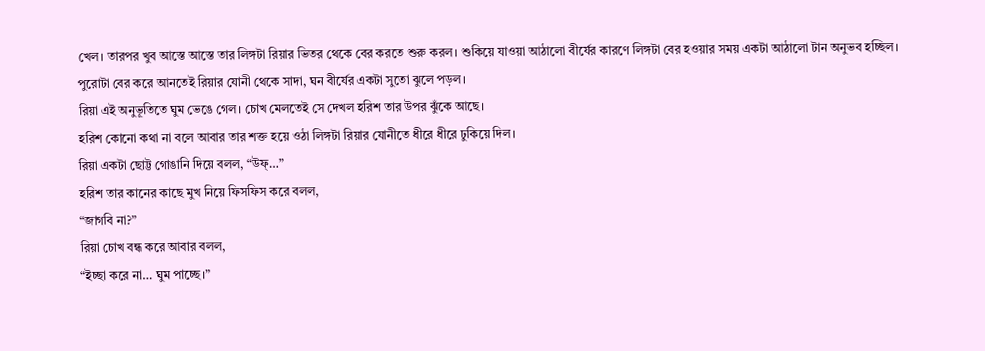খেল। তারপর খুব আস্তে আস্তে তার লিঙ্গটা রিয়ার ভিতর থেকে বের করতে শুরু করল। শুকিয়ে যাওয়া আঠালো বীর্যের কারণে লিঙ্গটা বের হওয়ার সময় একটা আঠালো টান অনুভব হচ্ছিল। পুরোটা বের করে আনতেই রিয়ার যোনী থেকে সাদা, ঘন বীর্যের একটা সুতো ঝুলে পড়ল।
রিয়া এই অনুভূতিতে ঘুম ভেঙে গেল। চোখ মেলতেই সে দেখল হরিশ তার উপর ঝুঁকে আছে।
হরিশ কোনো কথা না বলে আবার তার শক্ত হয়ে ওঠা লিঙ্গটা রিয়ার যোনীতে ধীরে ধীরে ঢুকিয়ে দিল।
রিয়া একটা ছোট্ট গোঙানি দিয়ে বলল, “উফ্…”
হরিশ তার কানের কাছে মুখ নিয়ে ফিসফিস করে বলল,
“জাগবি না?”
রিয়া চোখ বন্ধ করে আবার বলল,
“ইচ্ছা করে না… ঘুম পাচ্ছে।”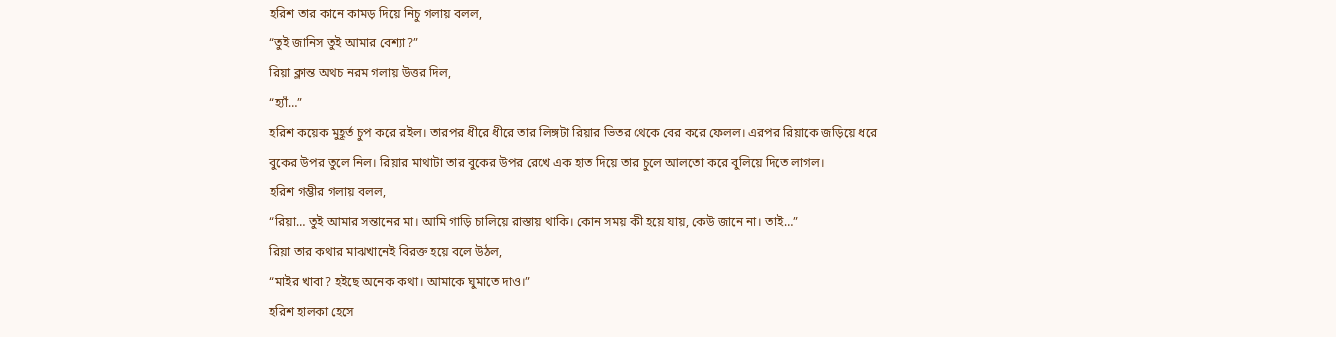হরিশ তার কানে কামড় দিয়ে নিচু গলায় বলল,
“তুই জানিস তুই আমার বেশ্যা?”
রিয়া ক্লান্ত অথচ নরম গলায় উত্তর দিল,
“হ্যাঁ…”
হরিশ কয়েক মুহূর্ত চুপ করে রইল। তারপর ধীরে ধীরে তার লিঙ্গটা রিয়ার ভিতর থেকে বের করে ফেলল। এরপর রিয়াকে জড়িয়ে ধরে বুকের উপর তুলে নিল। রিয়ার মাথাটা তার বুকের উপর রেখে এক হাত দিয়ে তার চুলে আলতো করে বুলিয়ে দিতে লাগল।
হরিশ গম্ভীর গলায় বলল,
“রিয়া… তুই আমার সন্তানের মা। আমি গাড়ি চালিয়ে রাস্তায় থাকি। কোন সময় কী হয়ে যায়, কেউ জানে না। তাই…”
রিয়া তার কথার মাঝখানেই বিরক্ত হয়ে বলে উঠল,
“মাইর খাবা? হইছে অনেক কথা। আমাকে ঘুমাতে দাও।”
হরিশ হালকা হেসে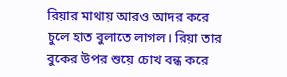রিয়ার মাথায় আরও আদর করে চুলে হাত বুলাতে লাগল। রিয়া তার বুকের উপর শুয়ে চোখ বন্ধ করে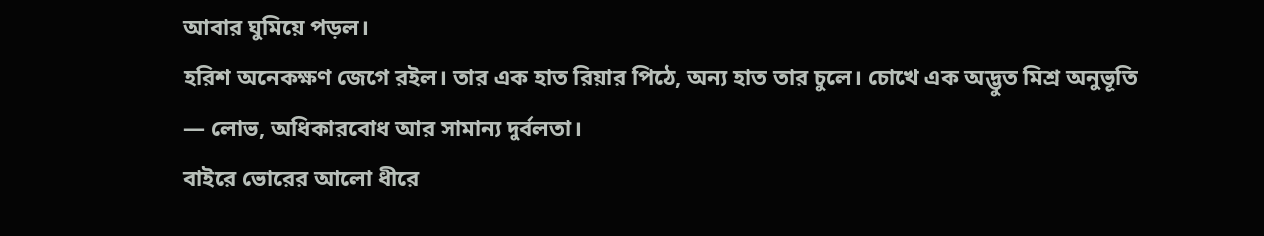আবার ঘুমিয়ে পড়ল।
হরিশ অনেকক্ষণ জেগে রইল। তার এক হাত রিয়ার পিঠে, অন্য হাত তার চুলে। চোখে এক অদ্ভুত মিশ্র অনুভূতি — লোভ, অধিকারবোধ আর সামান্য দুর্বলতা।
বাইরে ভোরের আলো ধীরে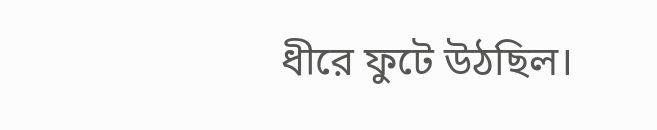ধীরে ফুটে উঠছিল।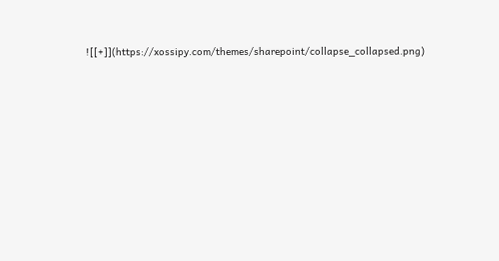![[+]](https://xossipy.com/themes/sharepoint/collapse_collapsed.png)